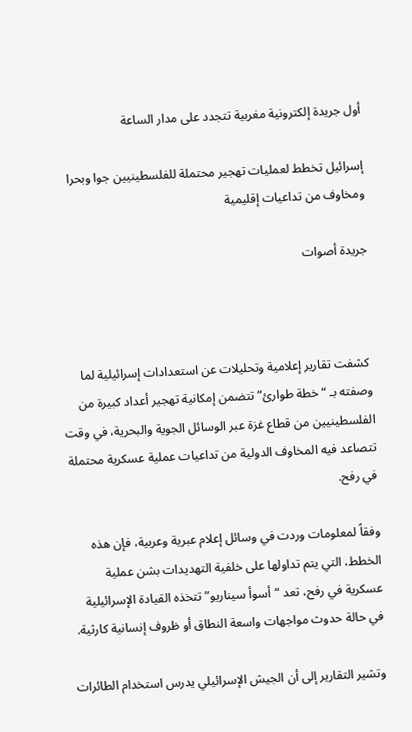أول جريدة إلكترونية مغربية تتجدد على مدار الساعة

إسرائيل تخطط لعمليات تهجير محتملة للفلسطينيين جوا وبحرا ومخاوف من تداعيات إقليمية

جريدة أصوات



 كشفت تقارير إعلامية وتحليلات عن استعدادات إسرائيلية لما وصفته بـ “خطة طوارئ” تتضمن إمكانية تهجير أعداد كبيرة من الفلسطينيين من قطاع غزة عبر الوسائل الجوية والبحرية، في وقت تتصاعد فيه المخاوف الدولية من تداعيات عملية عسكرية محتملة في رفح.

وفقاً لمعلومات وردت في وسائل إعلام عبرية وعربية، فإن هذه الخطط، التي يتم تداولها على خلفية التهديدات بشن عملية عسكرية في رفح، تعد “أسوأ سيناريو” تتخذه القيادة الإسرائيلية في حالة حدوث مواجهات واسعة النطاق أو ظروف إنسانية كارثية.

وتشير التقارير إلى أن الجيش الإسرائيلي يدرس استخدام الطائرات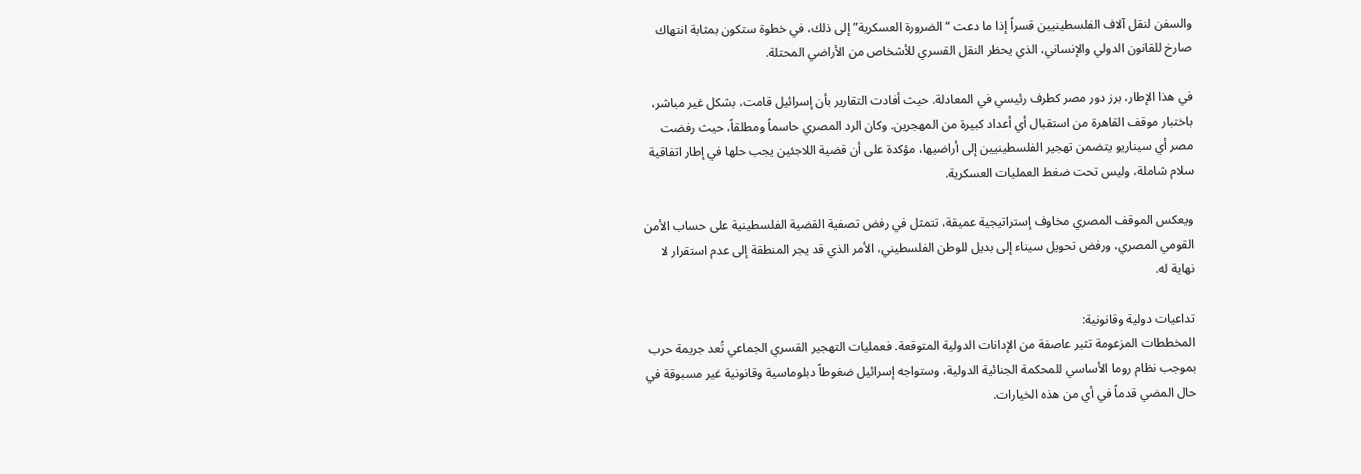والسفن لنقل آلاف الفلسطينيين قسراً إذا ما دعت “الضرورة العسكرية” إلى ذلك، في خطوة ستكون بمثابة انتهاك صارخ للقانون الدولي والإنساني، الذي يحظر النقل القسري للأشخاص من الأراضي المحتلة.

في هذا الإطار، برز دور مصر كطرف رئيسي في المعادلة. حيث أفادت التقارير بأن إسرائيل قامت، بشكل غير مباشر، باختبار موقف القاهرة من استقبال أي أعداد كبيرة من المهجرين. وكان الرد المصري حاسماً ومطلقاً، حيث رفضت مصر أي سيناريو يتضمن تهجير الفلسطينيين إلى أراضيها، مؤكدة على أن قضية اللاجئين يجب حلها في إطار اتفاقية سلام شاملة، وليس تحت ضغط العمليات العسكرية.

ويعكس الموقف المصري مخاوف إستراتيجية عميقة، تتمثل في رفض تصفية القضية الفلسطينية على حساب الأمن القومي المصري، ورفض تحويل سيناء إلى بديل للوطن الفلسطيني، الأمر الذي قد يجر المنطقة إلى عدم استقرار لا نهاية له.

تداعيات دولية وقانونية:
المخططات المزعومة تثير عاصفة من الإدانات الدولية المتوقعة. فعمليات التهجير القسري الجماعي تُعد جريمة حرب بموجب نظام روما الأساسي للمحكمة الجنائية الدولية، وستواجه إسرائيل ضغوطاً دبلوماسية وقانونية غير مسبوقة في حال المضي قدماً في أي من هذه الخيارات.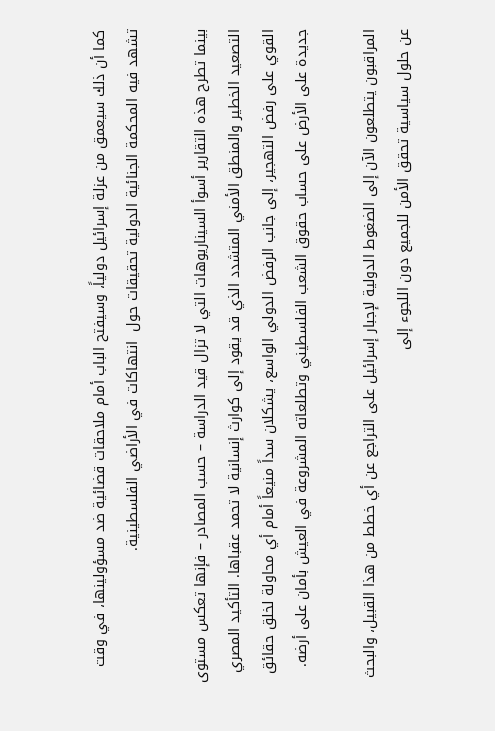كما أن ذلك سيعمق من عزلة إسرائيل دولياً، وسيفتح الباب أمام ملاحقات قضائية ضد مسؤولينها، في وقت تشهد فيه المحكمة الجنائية الدولية تحقيقات حول  انتهاكات في الأراضي الفلسطينية.

بينما تطرح هذه التقارير أسوأ السيناريوهات التي لا تزال قيد الدراسة – حسب المصادر – فإنها تعكس مستوى التصعيد الخطير والمنطق الأمني المتشدد الذي قد يقود إلى كوارث إنسانية لا تحمد عقباها. التأكيد المصري القوي على رفض التهجير، إلى جانب الرفض الدولي الواسع، يشكلان سداً منيعاً أمام أي محاولة لخلق حقائق جديدة على الأرض على حساب حقوق الشعب الفلسطيني وتطلعاته المشروعة في العيش بأمان على أرضه.

المراقبون يتطلعون الآن إلى الضغوط الدولية لإجبار إسرائيل على التراجع عن أي خطط من هذا القبيل، والبحث عن حلول سياسية تحقق الأمن للجميع دون اللجوء إلى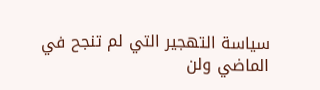سياسة التهجير التي لم تنجح في الماضي ولن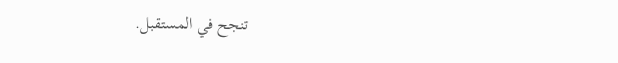تنجح في المستقبل.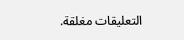التعليقات مغلقة.